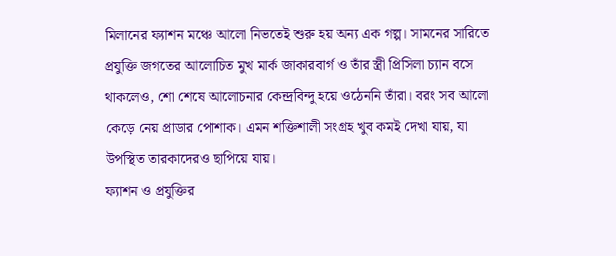মিলানের ফ্যাশন মঞ্চে আলো নিভতেই শুরু হয় অন্য এক গল্প। সামনের সারিতে প্রযুক্তি জগতের আলোচিত মুখ মার্ক জাকারবার্গ ও তাঁর স্ত্রী প্রিসিলা চ্যান বসে থাকলেও, শো শেষে আলোচনার কেন্দ্রবিন্দু হয়ে ওঠেননি তাঁরা। বরং সব আলো কেড়ে নেয় প্রাডার পোশাক। এমন শক্তিশালী সংগ্রহ খুব কমই দেখা যায়, যা উপস্থিত তারকাদেরও ছাপিয়ে যায়।
ফ্যাশন ও প্রযুক্তির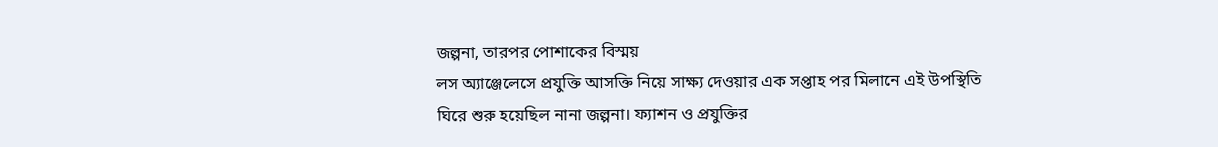জল্পনা, তারপর পোশাকের বিস্ময়
লস অ্যাঞ্জেলেসে প্রযুক্তি আসক্তি নিয়ে সাক্ষ্য দেওয়ার এক সপ্তাহ পর মিলানে এই উপস্থিতি ঘিরে শুরু হয়েছিল নানা জল্পনা। ফ্যাশন ও প্রযুক্তির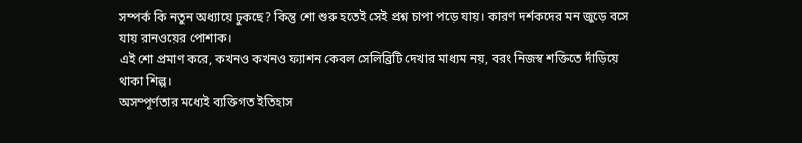সম্পর্ক কি নতুন অধ্যায়ে ঢুকছে? কিন্তু শো শুরু হতেই সেই প্রশ্ন চাপা পড়ে যায়। কারণ দর্শকদের মন জুড়ে বসে যায় রানওয়ের পোশাক।
এই শো প্রমাণ করে, কখনও কখনও ফ্যাশন কেবল সেলিব্রিটি দেখার মাধ্যম নয়, বরং নিজস্ব শক্তিতে দাঁড়িয়ে থাকা শিল্প।
অসম্পূর্ণতার মধ্যেই ব্যক্তিগত ইতিহাস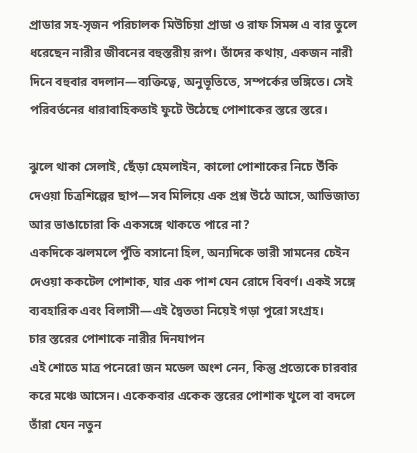প্রাডার সহ-সৃজন পরিচালক মিউচিয়া প্রাডা ও রাফ সিমন্স এ বার তুলে ধরেছেন নারীর জীবনের বহুস্তরীয় রূপ। তাঁদের কথায়, একজন নারী দিনে বহুবার বদলান—ব্যক্তিত্বে, অনুভূতিতে, সম্পর্কের ভঙ্গিতে। সেই পরিবর্তনের ধারাবাহিকতাই ফুটে উঠেছে পোশাকের স্তরে স্তরে।

ঝুলে থাকা সেলাই, ছেঁড়া হেমলাইন, কালো পোশাকের নিচে উঁকি দেওয়া চিত্রশিল্পের ছাপ—সব মিলিয়ে এক প্রশ্ন উঠে আসে, আভিজাত্য আর ভাঙাচোরা কি একসঙ্গে থাকতে পারে না?
একদিকে ঝলমলে পুঁতি বসানো হিল, অন্যদিকে ভারী সামনের চেইন দেওয়া ককটেল পোশাক, যার এক পাশ যেন রোদে বিবর্ণ। একই সঙ্গে ব্যবহারিক এবং বিলাসী—এই দ্বৈততা নিয়েই গড়া পুরো সংগ্রহ।
চার স্তরের পোশাকে নারীর দিনযাপন
এই শোতে মাত্র পনেরো জন মডেল অংশ নেন, কিন্তু প্রত্যেকে চারবার করে মঞ্চে আসেন। একেকবার একেক স্তরের পোশাক খুলে বা বদলে তাঁরা যেন নতুন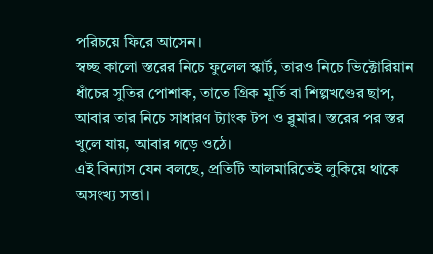পরিচয়ে ফিরে আসেন।
স্বচ্ছ কালো স্তরের নিচে ফুলেল স্কার্ট, তারও নিচে ভিক্টোরিয়ান ধাঁচের সুতির পোশাক, তাতে গ্রিক মূর্তি বা শিল্পখণ্ডের ছাপ, আবার তার নিচে সাধারণ ট্যাংক টপ ও ব্লুমার। স্তরের পর স্তর খুলে যায়, আবার গড়ে ওঠে।
এই বিন্যাস যেন বলছে, প্রতিটি আলমারিতেই লুকিয়ে থাকে অসংখ্য সত্তা।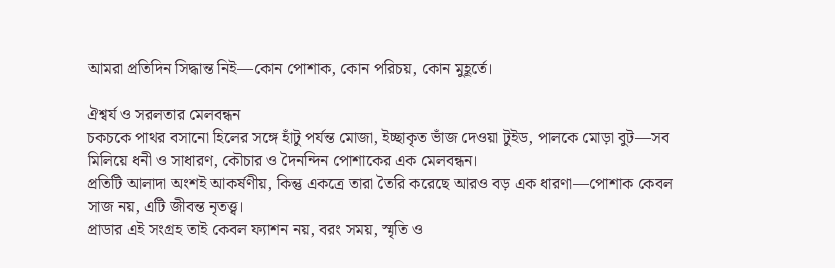আমরা প্রতিদিন সিদ্ধান্ত নিই—কোন পোশাক, কোন পরিচয়, কোন মুহূর্তে।

ঐশ্বর্য ও সরলতার মেলবন্ধন
চকচকে পাথর বসানো হিলের সঙ্গে হাঁটু পর্যন্ত মোজা, ইচ্ছাকৃত ভাঁজ দেওয়া টুইড, পালকে মোড়া বুট—সব মিলিয়ে ধনী ও সাধারণ, কৌচার ও দৈনন্দিন পোশাকের এক মেলবন্ধন।
প্রতিটি আলাদা অংশই আকর্ষণীয়, কিন্তু একত্রে তারা তৈরি করেছে আরও বড় এক ধারণা—পোশাক কেবল সাজ নয়, এটি জীবন্ত নৃতত্ত্ব।
প্রাডার এই সংগ্রহ তাই কেবল ফ্যাশন নয়, বরং সময়, স্মৃতি ও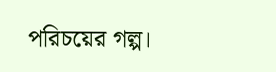পরিচয়ের গল্প।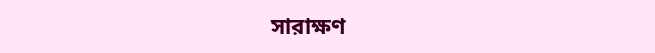সারাক্ষণ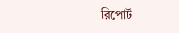রিপোর্ট